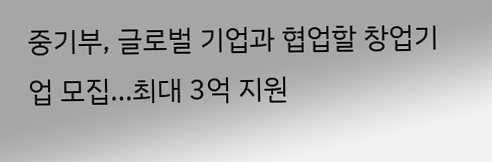중기부, 글로벌 기업과 협업할 창업기업 모집…최대 3억 지원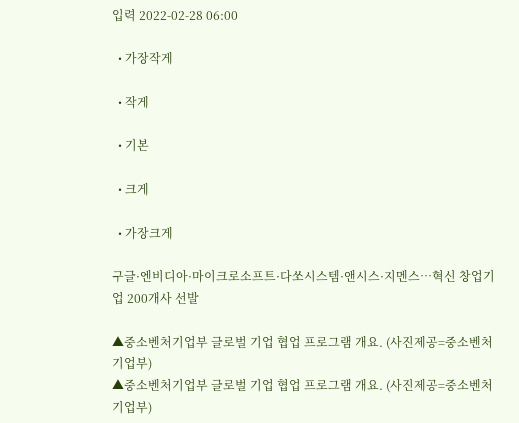입력 2022-02-28 06:00

  • 가장작게

  • 작게

  • 기본

  • 크게

  • 가장크게

구글·엔비디아·마이크로소프트·다쏘시스템·앤시스·지멘스…혁신 창업기업 200개사 선발

▲중소벤처기업부 글로벌 기업 협업 프로그램 개요. (사진제공=중소벤처기업부)
▲중소벤처기업부 글로벌 기업 협업 프로그램 개요. (사진제공=중소벤처기업부)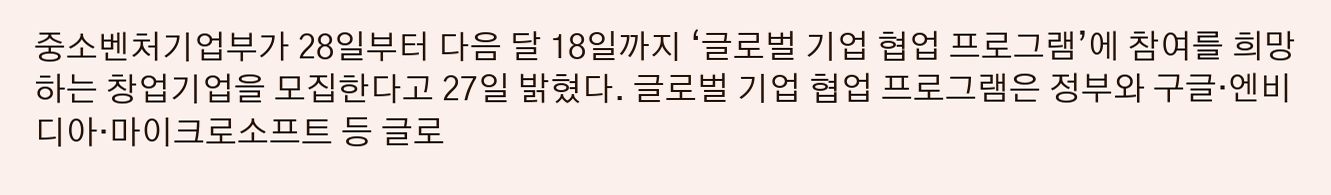중소벤처기업부가 28일부터 다음 달 18일까지 ‘글로벌 기업 협업 프로그램’에 참여를 희망하는 창업기업을 모집한다고 27일 밝혔다. 글로벌 기업 협업 프로그램은 정부와 구글·엔비디아·마이크로소프트 등 글로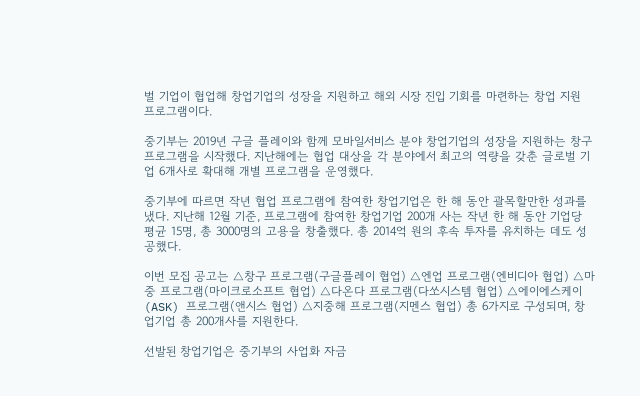벌 기업이 협업해 창업기업의 성장을 지원하고 해외 시장 진입 기회를 마련하는 창업 지원 프로그램이다.

중기부는 2019년 구글 플레이와 함께 모바일서비스 분야 창업기업의 성장을 지원하는 창구 프로그램을 시작했다. 지난해에는 협업 대상을 각 분야에서 최고의 역량을 갖춘 글로벌 기업 6개사로 확대해 개별 프로그램을 운영했다.

중기부에 따르면 작년 협업 프로그램에 참여한 창업기업은 한 해 동안 괄목할만한 성과를 냈다. 지난해 12월 기준, 프로그램에 참여한 창업기업 200개 사는 작년 한 해 동안 기업당 평균 15명, 총 3000명의 고용을 창출했다. 총 2014억 원의 후속 투자를 유치하는 데도 성공했다.

이번 모집 공고는 △창구 프로그램(구글플레이 협업) △엔업 프로그램(엔비디아 협업) △마중 프로그램(마이크로소프트 협업) △다온다 프로그램(다쏘시스템 협업) △에이에스케이(ASK) 프로그램(앤시스 협업) △지중해 프로그램(지멘스 협업) 총 6가지로 구성되며, 창업기업 총 200개사를 지원한다.

선발된 창업기업은 중기부의 사업화 자금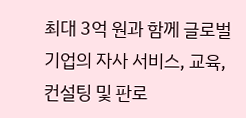최대 3억 원과 함께 글로벌 기업의 자사 서비스, 교육, 컨설팅 및 판로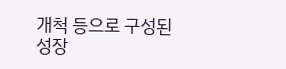개척 등으로 구성된 성장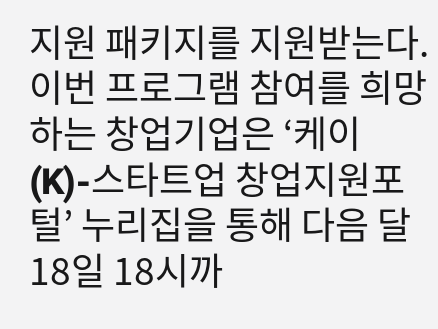지원 패키지를 지원받는다. 이번 프로그램 참여를 희망하는 창업기업은 ‘케이(K)-스타트업 창업지원포털’ 누리집을 통해 다음 달 18일 18시까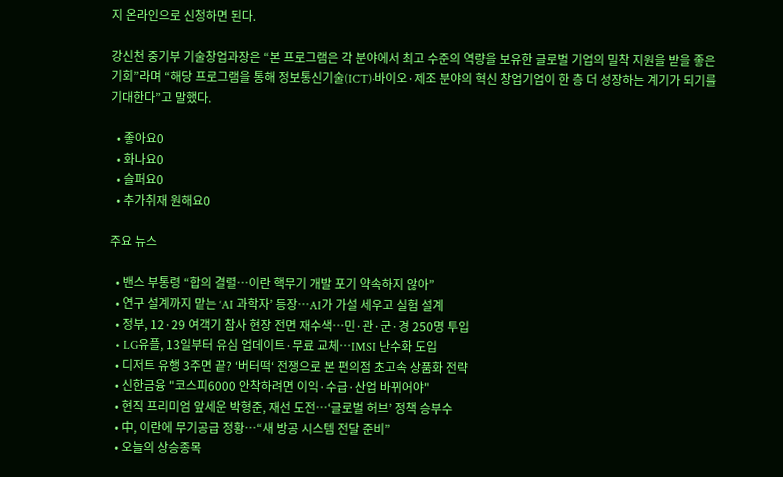지 온라인으로 신청하면 된다.

강신천 중기부 기술창업과장은 “본 프로그램은 각 분야에서 최고 수준의 역량을 보유한 글로벌 기업의 밀착 지원을 받을 좋은 기회”라며 “해당 프로그램을 통해 정보통신기술(ICT)·바이오·제조 분야의 혁신 창업기업이 한 층 더 성장하는 계기가 되기를 기대한다”고 말했다.

  • 좋아요0
  • 화나요0
  • 슬퍼요0
  • 추가취재 원해요0

주요 뉴스

  • 밴스 부통령 “합의 결렬…이란 핵무기 개발 포기 약속하지 않아”
  • 연구 설계까지 맡는 ‘AI 과학자’ 등장…AI가 가설 세우고 실험 설계
  • 정부, 12·29 여객기 참사 현장 전면 재수색…민·관·군·경 250명 투입
  • LG유플, 13일부터 유심 업데이트·무료 교체…IMSI 난수화 도입
  • 디저트 유행 3주면 끝? ‘버터떡‘ 전쟁으로 본 편의점 초고속 상품화 전략
  • 신한금융 "코스피6000 안착하려면 이익·수급·산업 바뀌어야"
  • 현직 프리미엄 앞세운 박형준, 재선 도전…‘글로벌 허브’ 정책 승부수
  • 中, 이란에 무기공급 정황…“새 방공 시스템 전달 준비”
  • 오늘의 상승종목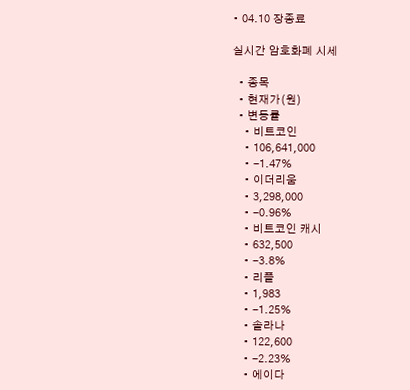• 04.10 장종료

실시간 암호화폐 시세

  • 종목
  • 현재가(원)
  • 변동률
    • 비트코인
    • 106,641,000
    • -1.47%
    • 이더리움
    • 3,298,000
    • -0.96%
    • 비트코인 캐시
    • 632,500
    • -3.8%
    • 리플
    • 1,983
    • -1.25%
    • 솔라나
    • 122,600
    • -2.23%
    • 에이다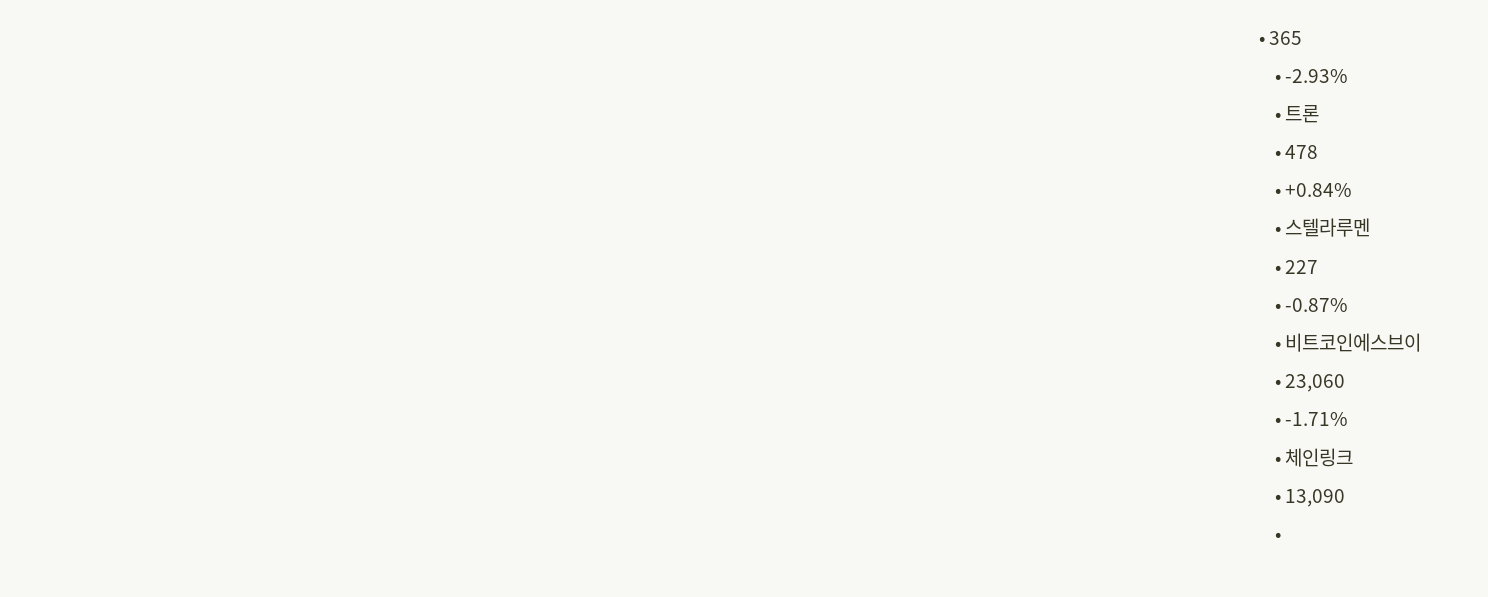• 365
    • -2.93%
    • 트론
    • 478
    • +0.84%
    • 스텔라루멘
    • 227
    • -0.87%
    • 비트코인에스브이
    • 23,060
    • -1.71%
    • 체인링크
    • 13,090
    •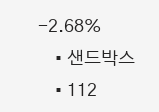-2.68%
    • 샌드박스
    • 112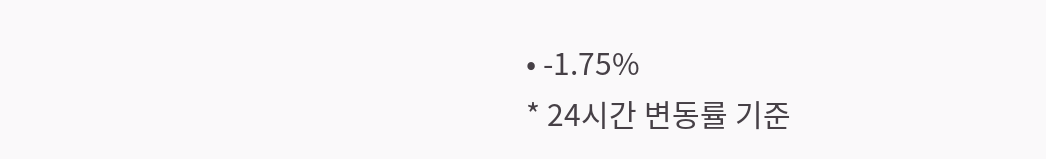• -1.75%
* 24시간 변동률 기준